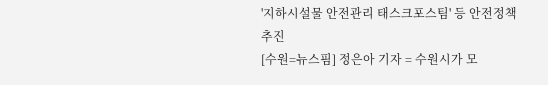'지하시설물 안전관리 태스크포스팀' 등 안전정책 추진
[수원=뉴스핌] 정은아 기자 = 수원시가 모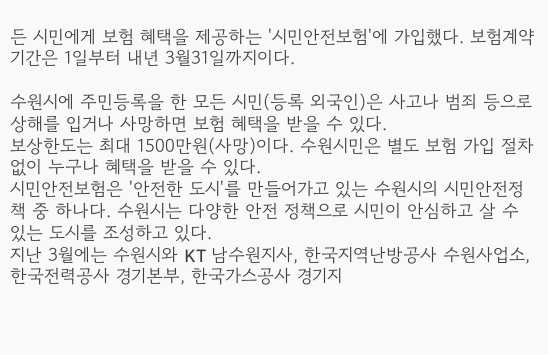든 시민에게 보험 혜택을 제공하는 '시민안전보험'에 가입했다. 보험계약 기간은 1일부터 내년 3월31일까지이다.

수원시에 주민등록을 한 모든 시민(등록 외국인)은 사고나 범죄 등으로 상해를 입거나 사망하면 보험 혜택을 받을 수 있다.
보상한도는 최대 1500만원(사망)이다. 수원시민은 별도 보험 가입 절차 없이 누구나 혜택을 받을 수 있다.
시민안전보험은 '안전한 도시'를 만들어가고 있는 수원시의 시민안전정책 중 하나다. 수원시는 다양한 안전 정책으로 시민이 안심하고 살 수 있는 도시를 조성하고 있다.
지난 3월에는 수원시와 KT 남수원지사, 한국지역난방공사 수원사업소, 한국전력공사 경기본부, 한국가스공사 경기지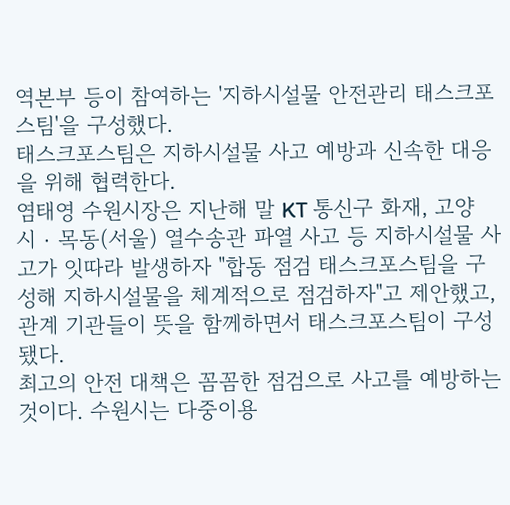역본부 등이 참여하는 '지하시설물 안전관리 태스크포스팀'을 구성했다.
태스크포스팀은 지하시설물 사고 예방과 신속한 대응을 위해 협력한다.
염태영 수원시장은 지난해 말 KT 통신구 화재, 고양시‧목동(서울) 열수송관 파열 사고 등 지하시설물 사고가 잇따라 발생하자 "합동 점검 태스크포스팀을 구성해 지하시설물을 체계적으로 점검하자"고 제안했고, 관계 기관들이 뜻을 함께하면서 태스크포스팀이 구성됐다.
최고의 안전 대책은 꼼꼼한 점검으로 사고를 예방하는 것이다. 수원시는 다중이용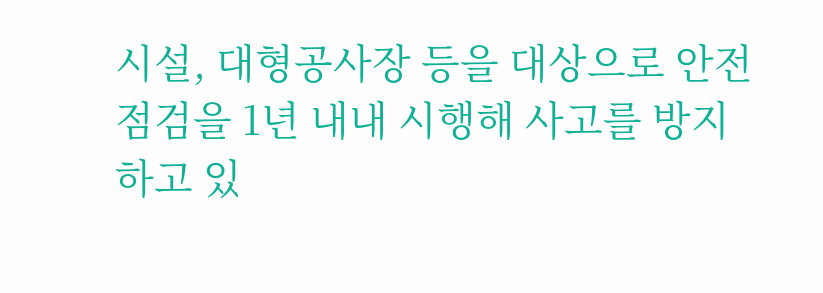시설, 대형공사장 등을 대상으로 안전 점검을 1년 내내 시행해 사고를 방지하고 있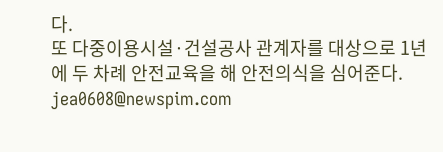다.
또 다중이용시설·건설공사 관계자를 대상으로 1년에 두 차례 안전교육을 해 안전의식을 심어준다.
jea0608@newspim.com